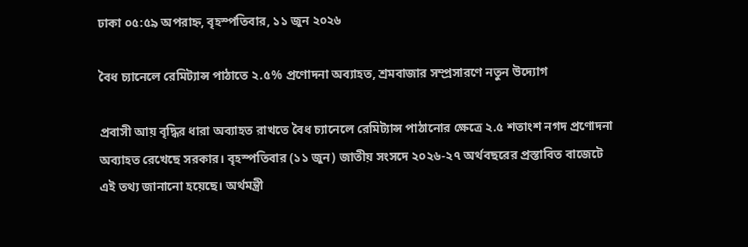ঢাকা ০৫:৫৯ অপরাহ্ন, বৃহস্পতিবার, ১১ জুন ২০২৬

বৈধ চ্যানেলে রেমিট্যান্স পাঠাতে ২.৫% প্রণোদনা অব্যাহত, শ্রমবাজার সম্প্রসারণে নতুন উদ্যোগ

প্রবাসী আয় বৃদ্ধির ধারা অব্যাহত রাখতে বৈধ চ্যানেলে রেমিট্যান্স পাঠানোর ক্ষেত্রে ২.৫ শতাংশ নগদ প্রণোদনা অব্যাহত রেখেছে সরকার। বৃহস্পতিবার (১১ জুন) জাতীয় সংসদে ২০২৬-২৭ অর্থবছরের প্রস্তাবিত বাজেটে এই তথ্য জানানো হয়েছে। অর্থমন্ত্রী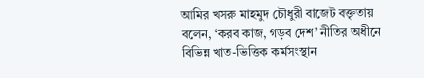আমির খসরু মাহমুদ চৌধুরী বাজেট বক্তৃতায় বলেন, ‘করব কাজ, গড়ব দেশ’ নীতির অধীনে বিভিন্ন খাত-ভিত্তিক কর্মসংস্থান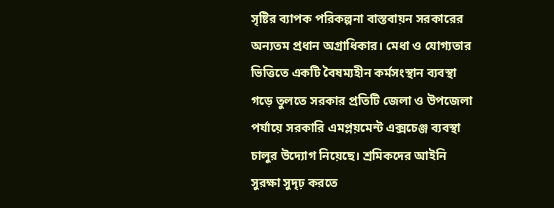সৃষ্টির ব্যাপক পরিকল্পনা বাস্তবায়ন সরকারের অন্যতম প্রধান অগ্রাধিকার। মেধা ও যোগ্যতার ভিত্তিতে একটি বৈষম্যহীন কর্মসংস্থান ব্যবস্থা গড়ে তুলতে সরকার প্রতিটি জেলা ও উপজেলা পর্যায়ে সরকারি এমপ্লয়মেন্ট এক্সচেঞ্জ ব্যবস্থা চালুর উদ্যোগ নিয়েছে। শ্রমিকদের আইনি সুরক্ষা সুদৃঢ় করতে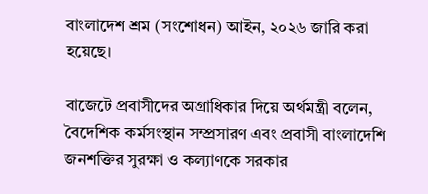বাংলাদেশ শ্রম (সংশোধন) আইন, ২০২৬ জারি করা হয়েছে।

বাজেটে প্রবাসীদের অগ্রাধিকার দিয়ে অর্থমন্ত্রী বলেন, বৈদেশিক কর্মসংস্থান সম্প্রসারণ এবং প্রবাসী বাংলাদেশি জনশক্তির সুরক্ষা ও কল্যাণকে সরকার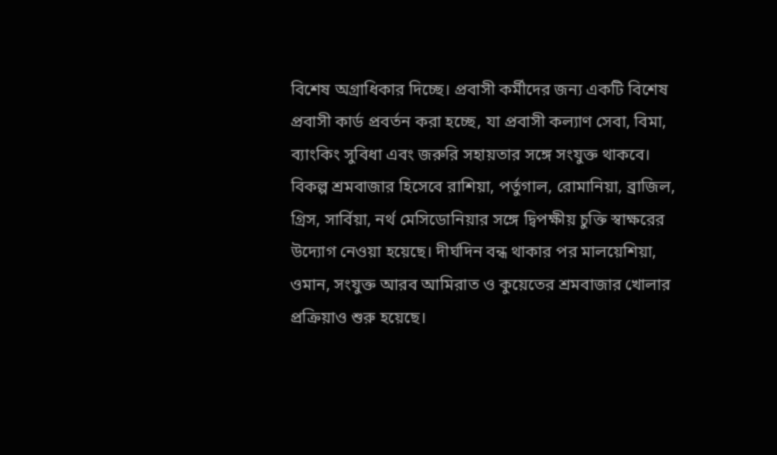বিশেষ অগ্রাধিকার দিচ্ছে। প্রবাসী কর্মীদের জন্য একটি বিশেষ প্রবাসী কার্ড প্রবর্তন করা হচ্ছে, যা প্রবাসী কল্যাণ সেবা, বিমা, ব্যাংকিং সুবিধা এবং জরুরি সহায়তার সঙ্গে সংযুক্ত থাকবে। বিকল্প শ্রমবাজার হিসেবে রাশিয়া, পর্তুগাল, রোমানিয়া, ব্রাজিল, গ্রিস, সার্বিয়া, নর্থ মেসিডোনিয়ার সঙ্গে দ্বিপক্ষীয় চুক্তি স্বাক্ষরের উদ্যোগ নেওয়া হয়েছে। দীর্ঘদিন বন্ধ থাকার পর মালয়েশিয়া, ওমান, সংযুক্ত আরব আমিরাত ও কুয়েতের শ্রমবাজার খোলার প্রক্রিয়াও শুরু হয়েছে।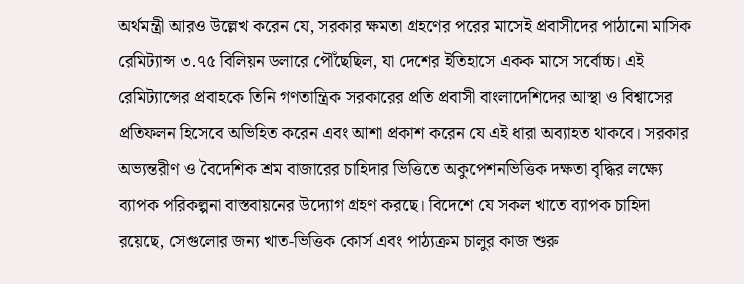অর্থমন্ত্রী আরও উল্লেখ করেন যে, সরকার ক্ষমতা গ্রহণের পরের মাসেই প্রবাসীদের পাঠানো মাসিক রেমিট্যান্স ৩.৭৫ বিলিয়ন ডলারে পৌঁছেছিল, যা দেশের ইতিহাসে একক মাসে সর্বোচ্চ। এই রেমিট্যান্সের প্রবাহকে তিনি গণতান্ত্রিক সরকারের প্রতি প্রবাসী বাংলাদেশিদের আস্থা ও বিশ্বাসের প্রতিফলন হিসেবে অভিহিত করেন এবং আশা প্রকাশ করেন যে এই ধারা অব্যাহত থাকবে। সরকার অভ্যন্তরীণ ও বৈদেশিক শ্রম বাজারের চাহিদার ভিত্তিতে অকুপেশনভিত্তিক দক্ষতা বৃদ্ধির লক্ষ্যে ব্যাপক পরিকল্পনা বাস্তবায়নের উদ্যোগ গ্রহণ করছে। বিদেশে যে সকল খাতে ব্যাপক চাহিদা রয়েছে, সেগুলোর জন্য খাত-ভিত্তিক কোর্স এবং পাঠ্যক্রম চালুর কাজ শুরু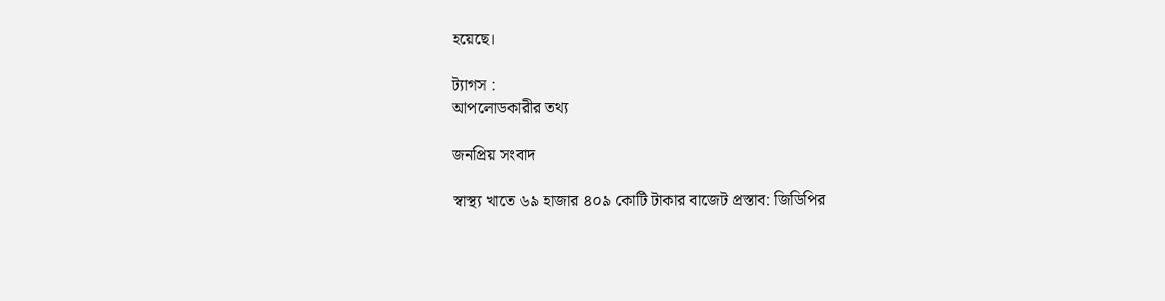হয়েছে।

ট্যাগস :
আপলোডকারীর তথ্য

জনপ্রিয় সংবাদ

স্বাস্থ্য খাতে ৬৯ হাজার ৪০৯ কোটি টাকার বাজেট প্রস্তাব: জিডিপির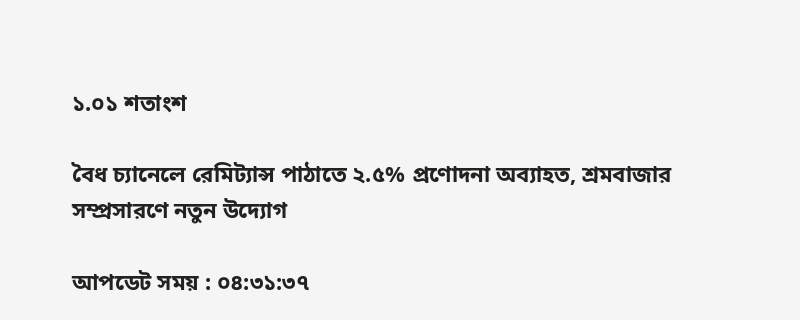১.০১ শতাংশ

বৈধ চ্যানেলে রেমিট্যান্স পাঠাতে ২.৫% প্রণোদনা অব্যাহত, শ্রমবাজার সম্প্রসারণে নতুন উদ্যোগ

আপডেট সময় : ০৪:৩১:৩৭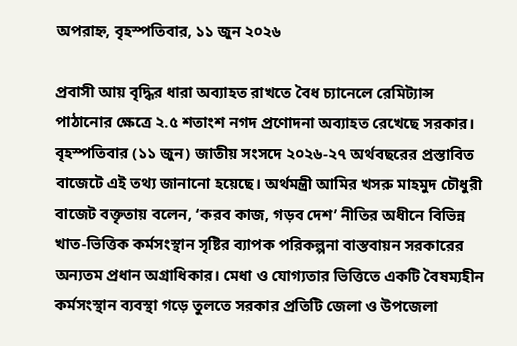অপরাহ্ন, বৃহস্পতিবার, ১১ জুন ২০২৬

প্রবাসী আয় বৃদ্ধির ধারা অব্যাহত রাখতে বৈধ চ্যানেলে রেমিট্যান্স পাঠানোর ক্ষেত্রে ২.৫ শতাংশ নগদ প্রণোদনা অব্যাহত রেখেছে সরকার। বৃহস্পতিবার (১১ জুন) জাতীয় সংসদে ২০২৬-২৭ অর্থবছরের প্রস্তাবিত বাজেটে এই তথ্য জানানো হয়েছে। অর্থমন্ত্রী আমির খসরু মাহমুদ চৌধুরী বাজেট বক্তৃতায় বলেন, ‘করব কাজ, গড়ব দেশ’ নীতির অধীনে বিভিন্ন খাত-ভিত্তিক কর্মসংস্থান সৃষ্টির ব্যাপক পরিকল্পনা বাস্তবায়ন সরকারের অন্যতম প্রধান অগ্রাধিকার। মেধা ও যোগ্যতার ভিত্তিতে একটি বৈষম্যহীন কর্মসংস্থান ব্যবস্থা গড়ে তুলতে সরকার প্রতিটি জেলা ও উপজেলা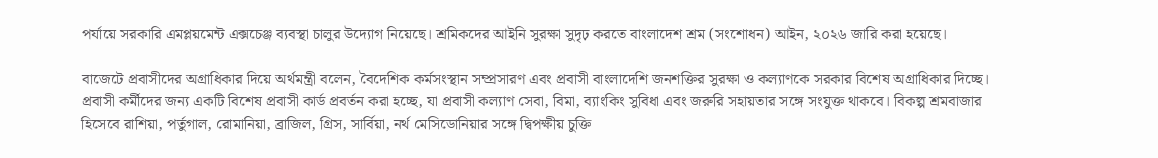পর্যায়ে সরকারি এমপ্লয়মেন্ট এক্সচেঞ্জ ব্যবস্থা চালুর উদ্যোগ নিয়েছে। শ্রমিকদের আইনি সুরক্ষা সুদৃঢ় করতে বাংলাদেশ শ্রম (সংশোধন) আইন, ২০২৬ জারি করা হয়েছে।

বাজেটে প্রবাসীদের অগ্রাধিকার দিয়ে অর্থমন্ত্রী বলেন, বৈদেশিক কর্মসংস্থান সম্প্রসারণ এবং প্রবাসী বাংলাদেশি জনশক্তির সুরক্ষা ও কল্যাণকে সরকার বিশেষ অগ্রাধিকার দিচ্ছে। প্রবাসী কর্মীদের জন্য একটি বিশেষ প্রবাসী কার্ড প্রবর্তন করা হচ্ছে, যা প্রবাসী কল্যাণ সেবা, বিমা, ব্যাংকিং সুবিধা এবং জরুরি সহায়তার সঙ্গে সংযুক্ত থাকবে। বিকল্প শ্রমবাজার হিসেবে রাশিয়া, পর্তুগাল, রোমানিয়া, ব্রাজিল, গ্রিস, সার্বিয়া, নর্থ মেসিডোনিয়ার সঙ্গে দ্বিপক্ষীয় চুক্তি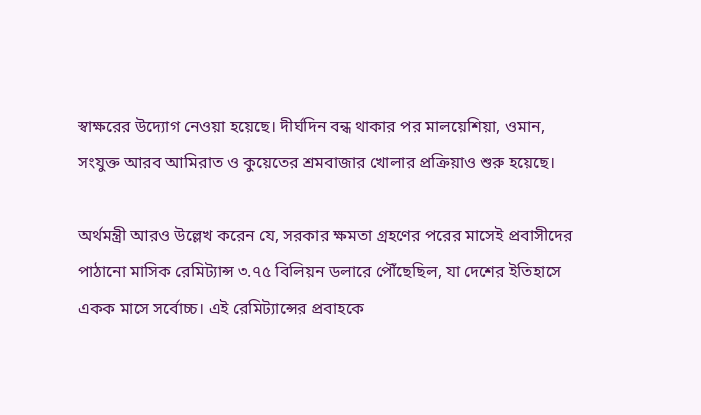স্বাক্ষরের উদ্যোগ নেওয়া হয়েছে। দীর্ঘদিন বন্ধ থাকার পর মালয়েশিয়া, ওমান, সংযুক্ত আরব আমিরাত ও কুয়েতের শ্রমবাজার খোলার প্রক্রিয়াও শুরু হয়েছে।

অর্থমন্ত্রী আরও উল্লেখ করেন যে, সরকার ক্ষমতা গ্রহণের পরের মাসেই প্রবাসীদের পাঠানো মাসিক রেমিট্যান্স ৩.৭৫ বিলিয়ন ডলারে পৌঁছেছিল, যা দেশের ইতিহাসে একক মাসে সর্বোচ্চ। এই রেমিট্যান্সের প্রবাহকে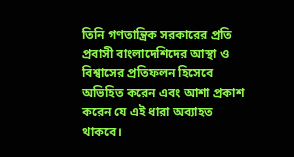তিনি গণতান্ত্রিক সরকারের প্রতি প্রবাসী বাংলাদেশিদের আস্থা ও বিশ্বাসের প্রতিফলন হিসেবে অভিহিত করেন এবং আশা প্রকাশ করেন যে এই ধারা অব্যাহত থাকবে।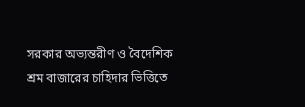সরকার অভ্যন্তরীণ ও বৈদেশিক শ্রম বাজারের চাহিদার ভিত্তিতে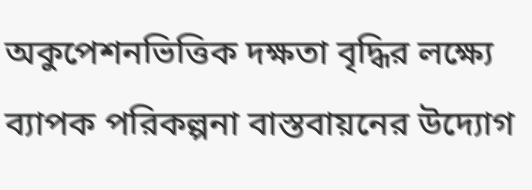অকুপেশনভিত্তিক দক্ষতা বৃদ্ধির লক্ষ্যে ব্যাপক পরিকল্পনা বাস্তবায়নের উদ্যোগ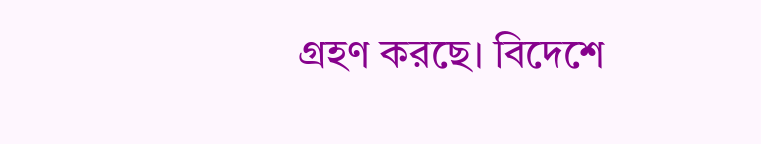গ্রহণ করছে। বিদেশে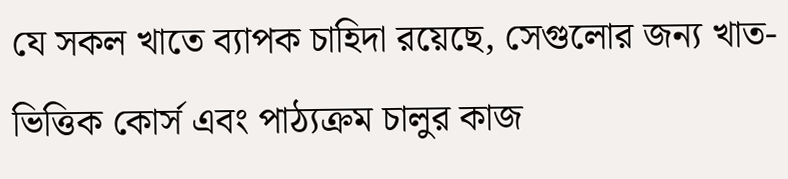যে সকল খাতে ব্যাপক চাহিদা রয়েছে, সেগুলোর জন্য খাত-ভিত্তিক কোর্স এবং পাঠ্যক্রম চালুর কাজ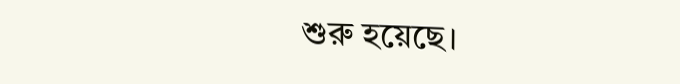শুরু হয়েছে।